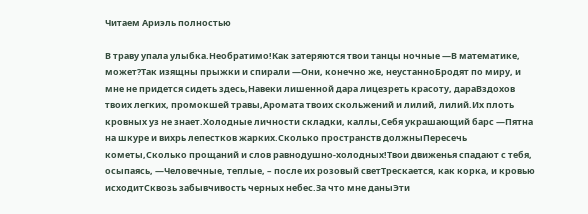Читаем Ариэль полностью

В траву упала улыбка.Необратимо!Как затеряются твои танцы ночные —В математике, может?Так изящны прыжки и спирали —Они, конечно же, неустанноБродят по миру, и мне не придется сидеть здесь,Навеки лишенной дара лицезреть красоту, дараВздохов твоих легких, промокшей травы,Аромата твоих скольжений и лилий, лилий.Их плоть кровных уз не знает.Холодные личности складки, каллы,Себя украшающий барс —Пятна на шкуре и вихрь лепестков жарких.Сколько пространств должныПересечь кометы,Сколько прощаний и слов равнодушно-холодных!Твои движенья спадают с тебя, осыпаясь, —Человечные, теплые, – после их розовый светТрескается, как корка, и кровью исходитСквозь забывчивость черных небес.За что мне даныЭти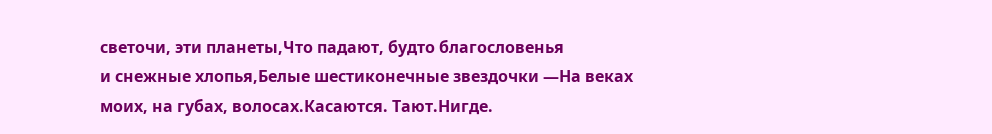светочи, эти планеты,Что падают, будто благословенья                                                             и снежные хлопья,Белые шестиконечные звездочки —На веках моих, на губах, волосах.Касаются. Тают.Нигде.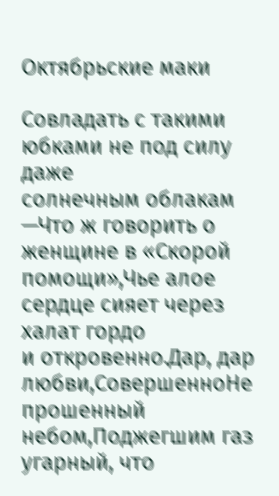Октябрьские маки

Совладать с такими юбками не под силу даже                                                           солнечным облакам —Что ж говорить о женщине в «Скорой помощи»,Чье алое сердце сияет через халат гордо                                                                             и откровенно.Дар, дар любви,СовершенноНе прошенный небом,Поджегшим газ угарный, что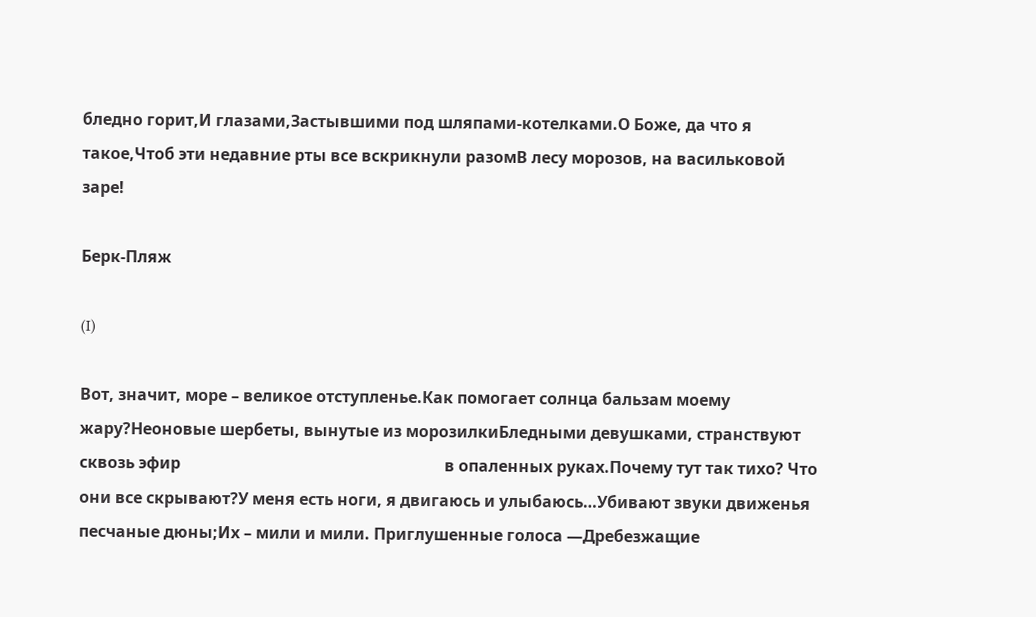бледно горит,И глазами,Застывшими под шляпами-котелками.О Боже, да что я такое,Чтоб эти недавние рты все вскрикнули разомВ лесу морозов, на васильковой заре!

Берк-Пляж

(I)

Вот, значит, море – великое отступленье.Как помогает солнца бальзам моему жару?Неоновые шербеты, вынутые из морозилкиБледными девушками, странствуют сквозь эфир                                                                  в опаленных руках.Почему тут так тихо? Что они все скрывают?У меня есть ноги, я двигаюсь и улыбаюсь…Убивают звуки движенья песчаные дюны;Их – мили и мили. Приглушенные голоса —Дребезжащие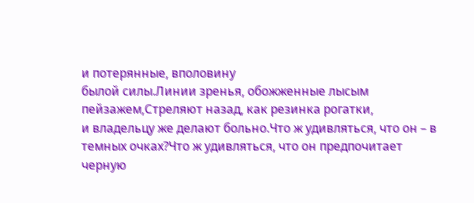и потерянные, вполовину                                                                                былой силы.Линии зренья, обожженные лысым пейзажем,Стреляют назад, как резинка рогатки,                                        и владельцу же делают больно.Что ж удивляться, что он – в темных очках?Что ж удивляться, что он предпочитает                                                                               черную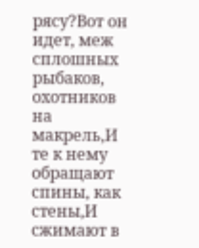рясу?Вот он идет, меж сплошных рыбаков,                                                          охотников на макрель,И те к нему обращают спины, как стены,И сжимают в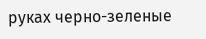руках черно-зеленые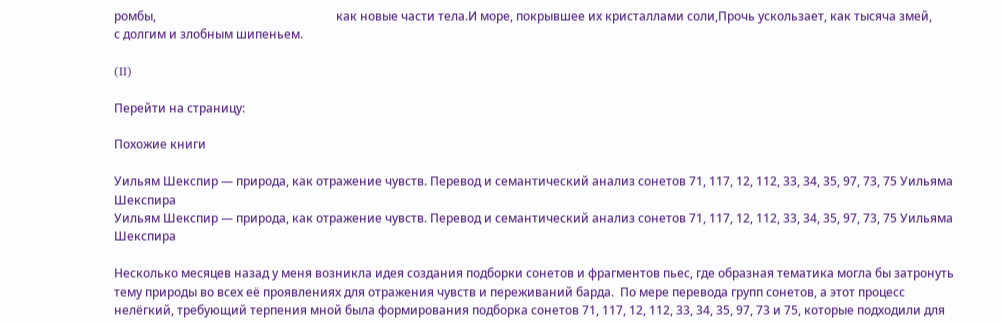ромбы,                                                            как новые части тела.И море, покрывшее их кристаллами соли,Прочь ускользает, как тысяча змей,                                       с долгим и злобным шипеньем.

(II)

Перейти на страницу:

Похожие книги

Уильям Шекспир — природа, как отражение чувств. Перевод и семантический анализ сонетов 71, 117, 12, 112, 33, 34, 35, 97, 73, 75 Уильяма Шекспира
Уильям Шекспир — природа, как отражение чувств. Перевод и семантический анализ сонетов 71, 117, 12, 112, 33, 34, 35, 97, 73, 75 Уильяма Шекспира

Несколько месяцев назад у меня возникла идея создания подборки сонетов и фрагментов пьес, где образная тематика могла бы затронуть тему природы во всех её проявлениях для отражения чувств и переживаний барда.  По мере перевода групп сонетов, а этот процесс  нелёгкий, требующий терпения мной была формирования подборка сонетов 71, 117, 12, 112, 33, 34, 35, 97, 73 и 75, которые подходили для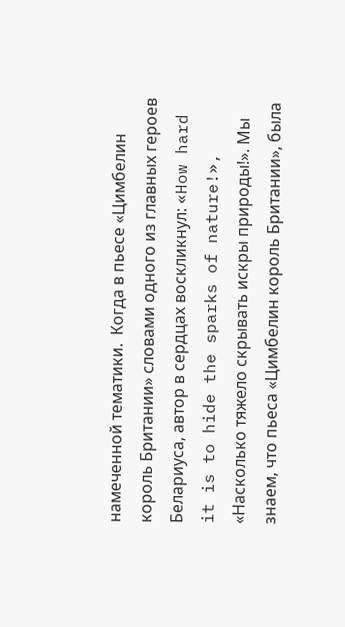намеченной тематики.  Когда в пьесе «Цимбелин король Британии» словами одного из главных героев Белариуса, автор в сердцах воскликнул: «How hard it is to hide the sparks of nature!», «Насколько тяжело скрывать искры природы!». Мы знаем, что пьеса «Цимбелин король Британии», была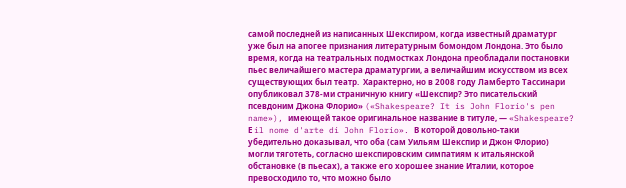самой последней из написанных Шекспиром, когда известный драматург уже был на апогее признания литературным бомондом Лондона. Это было время, когда на театральных подмостках Лондона преобладали постановки пьес величайшего мастера драматургии, а величайшим искусством из всех существующих был театр.  Характерно, но в 2008 году Ламберто Тассинари опубликовал 378-ми страничную книгу «Шекспир? Это писательский псевдоним Джона Флорио» («Shakespeare? It is John Florio's pen name»), имеющей такое оригинальное название в титуле, — «Shakespeare? Е il nome d'arte di John Florio». В которой довольно-таки убедительно доказывал, что оба (сам Уильям Шекспир и Джон Флорио) могли тяготеть, согласно шекспировским симпатиям к итальянской обстановке (в пьесах), а также его хорошее знание Италии, которое превосходило то, что можно было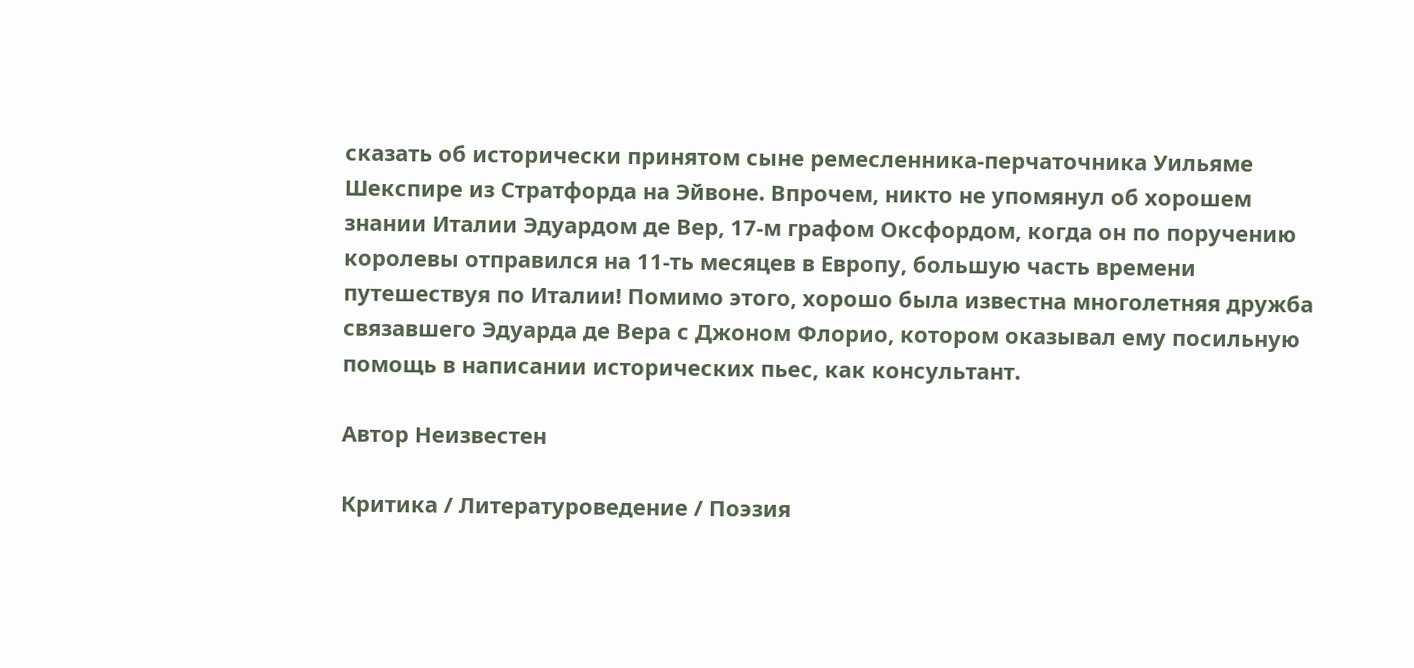сказать об исторически принятом сыне ремесленника-перчаточника Уильяме Шекспире из Стратфорда на Эйвоне. Впрочем, никто не упомянул об хорошем знании Италии Эдуардом де Вер, 17-м графом Оксфордом, когда он по поручению королевы отправился на 11-ть месяцев в Европу, большую часть времени путешествуя по Италии! Помимо этого, хорошо была известна многолетняя дружба связавшего Эдуарда де Вера с Джоном Флорио, котором оказывал ему посильную помощь в написании исторических пьес, как консультант.

Автор Неизвестeн

Критика / Литературоведение / Поэзия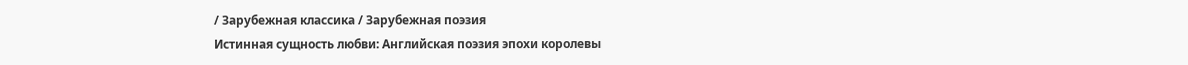/ Зарубежная классика / Зарубежная поэзия
Истинная сущность любви: Английская поэзия эпохи королевы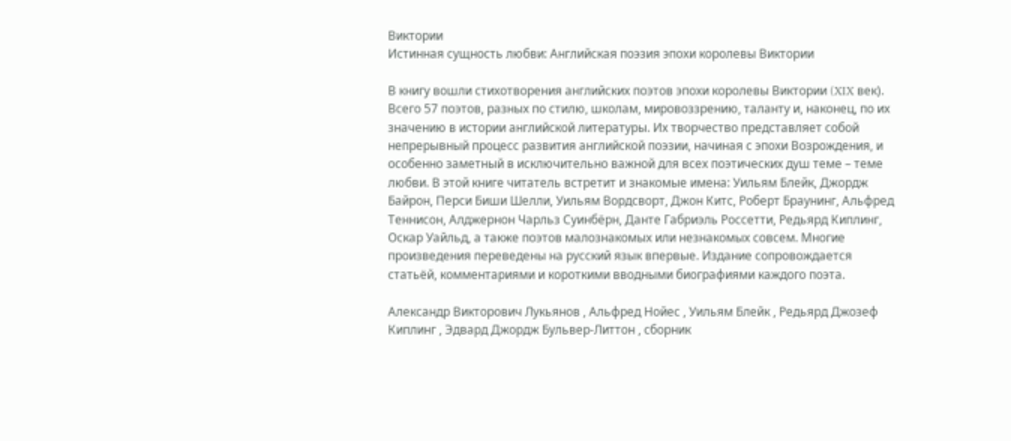Виктории
Истинная сущность любви: Английская поэзия эпохи королевы Виктории

В книгу вошли стихотворения английских поэтов эпохи королевы Виктории (XIX век). Всего 57 поэтов, разных по стилю, школам, мировоззрению, таланту и, наконец, по их значению в истории английской литературы. Их творчество представляет собой непрерывный процесс развития английской поэзии, начиная с эпохи Возрождения, и особенно заметный в исключительно важной для всех поэтических душ теме – теме любви. В этой книге читатель встретит и знакомые имена: Уильям Блейк, Джордж Байрон, Перси Биши Шелли, Уильям Вордсворт, Джон Китс, Роберт Браунинг, Альфред Теннисон, Алджернон Чарльз Суинбёрн, Данте Габриэль Россетти, Редьярд Киплинг, Оскар Уайльд, а также поэтов малознакомых или незнакомых совсем. Многие произведения переведены на русский язык впервые. Издание сопровождается статьёй, комментариями и короткими вводными биографиями каждого поэта.

Александр Викторович Лукьянов , Альфред Нойес , Уильям Блейк , Редьярд Джозеф Киплинг , Эдвард Джордж Бульвер-Литтон , сборник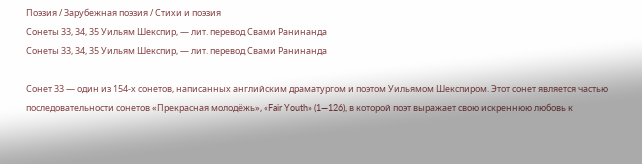Поэзия / Зарубежная поэзия / Стихи и поэзия
Сонеты 33, 34, 35 Уильям Шекспир, — лит. перевод Свами Ранинанда
Сонеты 33, 34, 35 Уильям Шекспир, — лит. перевод Свами Ранинанда

Сонет 33 — один из 154-х сонетов, написанных английским драматургом и поэтом Уильямом Шекспиром. Этот сонет является частью последовательности сонетов «Прекрасная молодёжь», «Fair Youth» (1—126), в которой поэт выражает свою искреннюю любовь к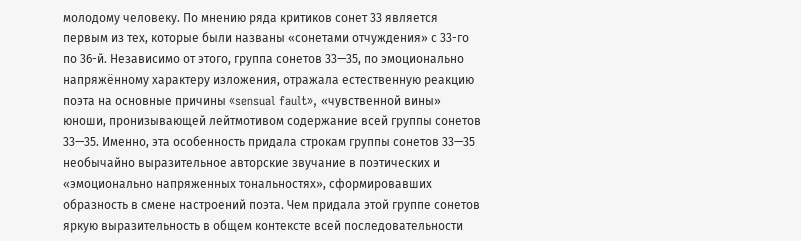молодому человеку. По мнению ряда критиков сонет 33 является первым из тех, которые были названы «сонетами отчуждения» с 33-го по 36-й. Независимо от этого, группа сонетов 33—35, по эмоционально напряжённому характеру изложения, отражала естественную реакцию поэта на основные причины «sensual fault», «чувственной вины» юноши, пронизывающей лейтмотивом содержание всей группы сонетов 33—35. Именно, эта особенность придала строкам группы сонетов 33—35 необычайно выразительное авторские звучание в поэтических и «эмоционально напряженных тональностях», сформировавших образность в смене настроений поэта. Чем придала этой группе сонетов яркую выразительность в общем контексте всей последовательности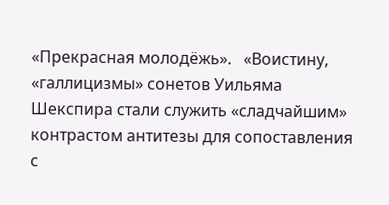«Прекрасная молодёжь».   «Воистину, «галлицизмы» сонетов Уильяма Шекспира стали служить «сладчайшим» контрастом антитезы для сопоставления с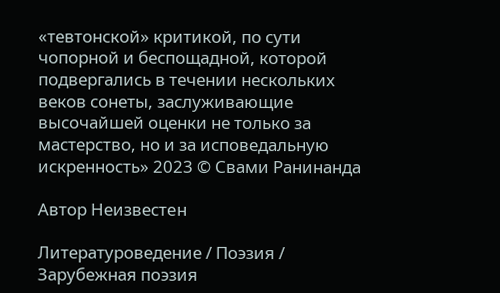«тевтонской» критикой, по сути чопорной и беспощадной, которой подвергались в течении нескольких веков сонеты, заслуживающие высочайшей оценки не только за мастерство, но и за исповедальную искренность» 2023 © Свами Ранинанда

Автор Неизвестeн

Литературоведение / Поэзия / Зарубежная поэзия